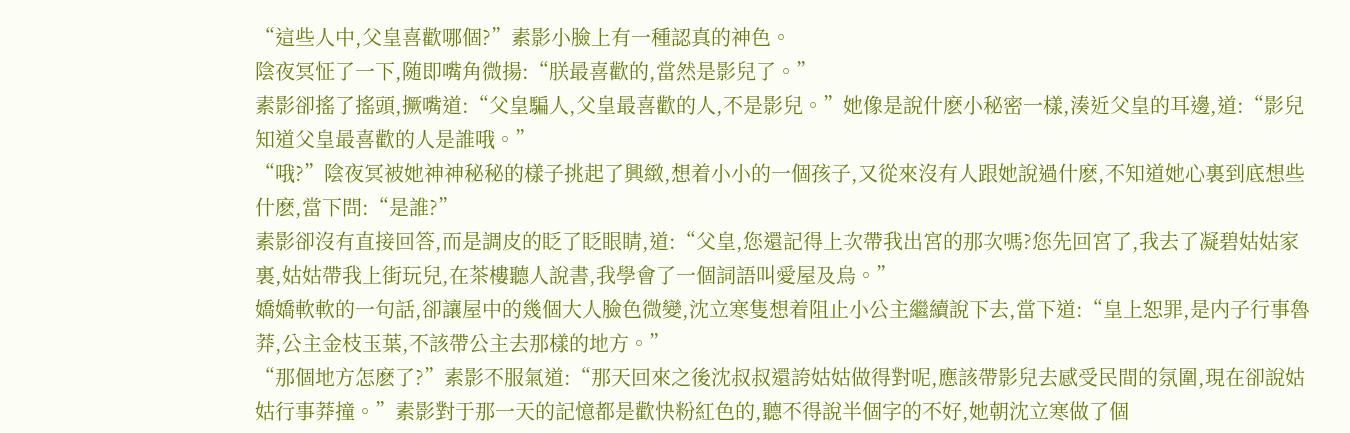“這些人中,父皇喜歡哪個?”素影小臉上有一種認真的神色。
陰夜冥怔了一下,随即嘴角微揚:“朕最喜歡的,當然是影兒了。”
素影卻搖了搖頭,撅嘴道:“父皇騙人,父皇最喜歡的人,不是影兒。”她像是說什麽小秘密一樣,湊近父皇的耳邊,道:“影兒知道父皇最喜歡的人是誰哦。”
“哦?”陰夜冥被她神神秘秘的樣子挑起了興緻,想着小小的一個孩子,又從來沒有人跟她說過什麽,不知道她心裏到底想些什麽,當下問:“是誰?”
素影卻沒有直接回答,而是調皮的眨了眨眼睛,道:“父皇,您還記得上次帶我出宮的那次嗎?您先回宮了,我去了凝碧姑姑家裏,姑姑帶我上街玩兒,在茶樓聽人說書,我學會了一個詞語叫愛屋及烏。”
嬌嬌軟軟的一句話,卻讓屋中的幾個大人臉色微變,沈立寒隻想着阻止小公主繼續說下去,當下道:“皇上恕罪,是内子行事魯莽,公主金枝玉葉,不該帶公主去那樣的地方。”
“那個地方怎麽了?”素影不服氣道:“那天回來之後沈叔叔還誇姑姑做得對呢,應該帶影兒去感受民間的氛圍,現在卻說姑姑行事莽撞。”素影對于那一天的記憶都是歡快粉紅色的,聽不得說半個字的不好,她朝沈立寒做了個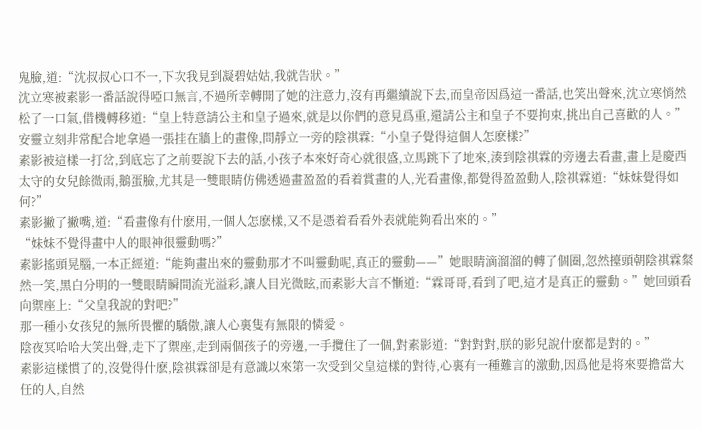鬼臉,道:“沈叔叔心口不一,下次我見到凝碧姑姑,我就告狀。”
沈立寒被素影一番話說得啞口無言,不過所幸轉開了她的注意力,沒有再繼續說下去,而皇帝因爲這一番話,也笑出聲來,沈立寒悄然松了一口氣,借機轉移道:“皇上特意請公主和皇子過來,就是以你們的意見爲重,還請公主和皇子不要拘束,挑出自己喜歡的人。”
安靈立刻非常配合地拿過一張挂在牆上的畫像,問靜立一旁的陰祺霖:“小皇子覺得這個人怎麽樣?”
素影被這樣一打岔,到底忘了之前要說下去的話,小孩子本來好奇心就很盛,立馬跳下了地來,湊到陰祺霖的旁邊去看畫,畫上是慶西太守的女兒餘微雨,鵝蛋臉,尤其是一雙眼睛仿佛透過畫盈盈的看着賞畫的人,光看畫像,都覺得盈盈動人,陰祺霖道:“妹妹覺得如何?”
素影撇了撇嘴,道:“看畫像有什麽用,一個人怎麽樣,又不是憑着看看外表就能夠看出來的。”
“妹妹不覺得畫中人的眼神很靈動嗎?”
素影搖頭晃腦,一本正經道:“能夠畫出來的靈動那才不叫靈動呢,真正的靈動——”她眼睛滴溜溜的轉了個圈,忽然擡頭朝陰祺霖粲然一笑,黑白分明的一雙眼睛瞬間流光溢彩,讓人目光微眩,而素影大言不慚道:“霖哥哥,看到了吧,這才是真正的靈動。”她回頭看向禦座上:“父皇我說的對吧?”
那一種小女孩兒的無所畏懼的驕傲,讓人心裏隻有無限的憐愛。
陰夜冥哈哈大笑出聲,走下了禦座,走到兩個孩子的旁邊,一手攬住了一個,對素影道:“對對對,朕的影兒說什麽都是對的。”
素影這樣慣了的,沒覺得什麽,陰祺霖卻是有意識以來第一次受到父皇這樣的對待,心裏有一種難言的激動,因爲他是将來要擔當大任的人,自然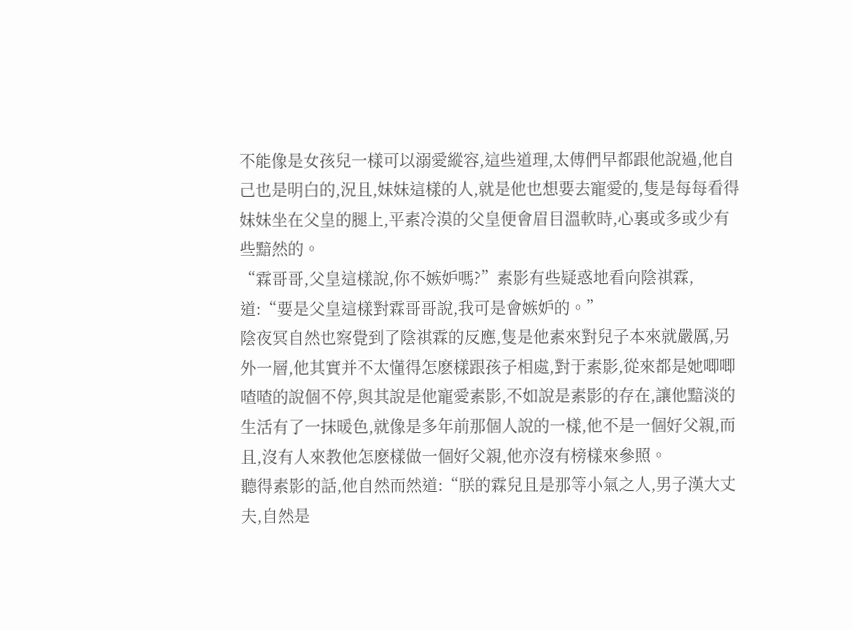不能像是女孩兒一樣可以溺愛縱容,這些道理,太傅們早都跟他說過,他自己也是明白的,況且,妹妹這樣的人,就是他也想要去寵愛的,隻是每每看得妹妹坐在父皇的腿上,平素冷漠的父皇便會眉目溫軟時,心裏或多或少有些黯然的。
“霖哥哥,父皇這樣說,你不嫉妒嗎?”素影有些疑惑地看向陰祺霖,道:“要是父皇這樣對霖哥哥說,我可是會嫉妒的。”
陰夜冥自然也察覺到了陰祺霖的反應,隻是他素來對兒子本來就嚴厲,另外一層,他其實并不太懂得怎麽樣跟孩子相處,對于素影,從來都是她唧唧喳喳的說個不停,與其說是他寵愛素影,不如說是素影的存在,讓他黯淡的生活有了一抹暖色,就像是多年前那個人說的一樣,他不是一個好父親,而且,沒有人來教他怎麽樣做一個好父親,他亦沒有榜樣來參照。
聽得素影的話,他自然而然道:“朕的霖兒且是那等小氣之人,男子漢大丈夫,自然是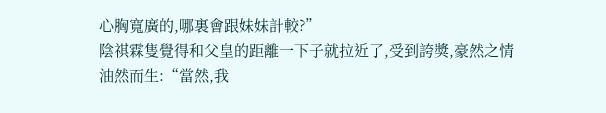心胸寬廣的,哪裏會跟妹妹計較?”
陰祺霖隻覺得和父皇的距離一下子就拉近了,受到誇獎,豪然之情油然而生:“當然,我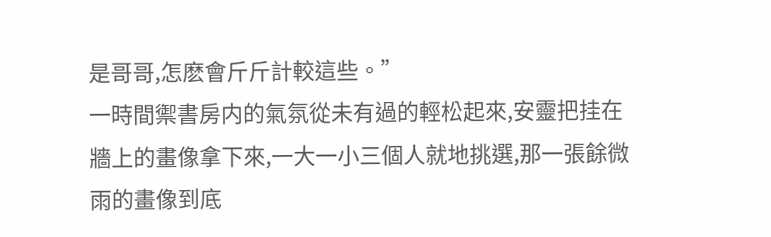是哥哥,怎麽會斤斤計較這些。”
一時間禦書房内的氣氛從未有過的輕松起來,安靈把挂在牆上的畫像拿下來,一大一小三個人就地挑選,那一張餘微雨的畫像到底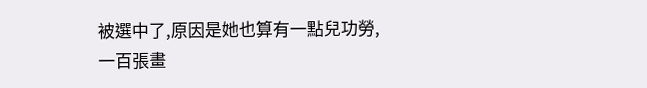被選中了,原因是她也算有一點兒功勞,一百張畫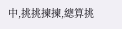中,挑挑揀揀,總算挑